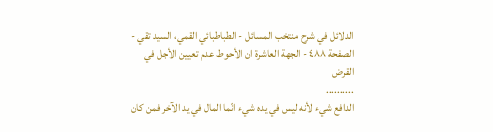الدلائل في شرح منتخب المسائل - الطباطبائي القمي، السید تقي - الصفحة ٤٨٨ - الجهة العاشرة ان الأحوط عدم تعيين الأجل في القرض
..........
الدافع شيء لأنه ليس في يده شيء انّما المال في يد الآخر فمن كان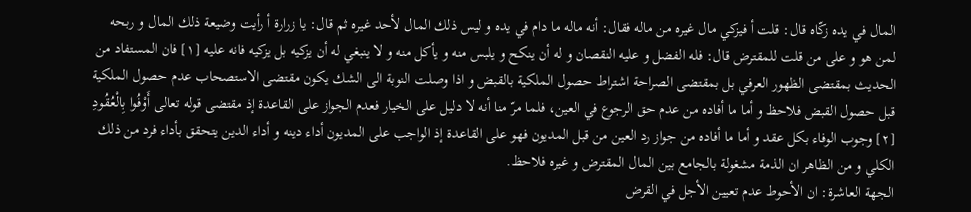المال في يده زكّاه قال: قلت أ فيزكي مال غيره من ماله فقال: أنه ماله ما دام في يده و ليس ذلك المال لأحد غيره ثم قال: يا زرارة أ رأيت وضيعة ذلك المال و ربحه لمن هو و على من قلت للمقترض قال: فله الفضل و عليه النقصان و له أن ينكح و يلبس منه و يأكل منه و لا ينبغي له أن يزكيه بل يزكيه فانه عليه [١] فان المستفاد من الحديث بمقتضى الظهور العرفي بل بمقتضى الصراحة اشتراط حصول الملكية بالقبض و اذا وصلت النوبة الى الشك يكون مقتضى الاستصحاب عدم حصول الملكية قبل حصول القبض فلاحظ و أما ما أفاده من عدم حق الرجوع في العين، فلما مرّ منا أنه لا دليل على الخيار فعدم الجواز على القاعدة إذ مقتضى قوله تعالى أَوْفُوا بِالْعُقُودِ [٢] وجوب الوفاء بكل عقد و أما ما أفاده من جواز رد العين من قبل المديون فهو على القاعدة إذ الواجب على المديون أداء دينه و أداء الدين يتحقق بأداء فرد من ذلك الكلي و من الظاهر ان الذمة مشغولة بالجامع بين المال المقترض و غيره فلاحظ.
الجهة العاشرة: ان الأحوط عدم تعيين الأجل في القرض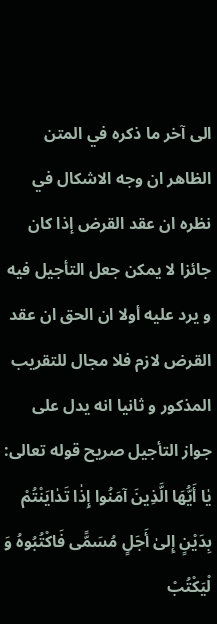الى آخر ما ذكره في المتن الظاهر ان وجه الاشكال في نظره ان عقد القرض إذا كان جائزا لا يمكن جعل التأجيل فيه و يرد عليه أولا ان الحق ان عقد القرض لازم فلا مجال للتقريب المذكور و ثانيا انه يدل على جواز التأجيل صريح قوله تعالى: يٰا أَيُّهَا الَّذِينَ آمَنُوا إِذٰا تَدٰايَنْتُمْ بِدَيْنٍ إِلىٰ أَجَلٍ مُسَمًّى فَاكْتُبُوهُ وَ لْيَكْتُبْ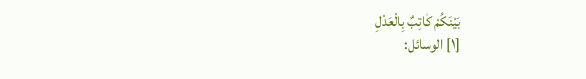بَيْنَكُمْ كٰاتِبٌ بِالْعَدْلِ
[١] الوسائل: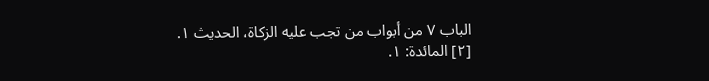الباب ٧ من أبواب من تجب عليه الزكاة، الحديث ١.
[٢] المائدة: ١.